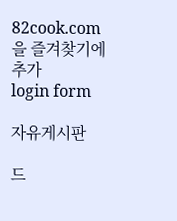82cook.com을 즐겨찾기에 추가
login form

자유게시판

드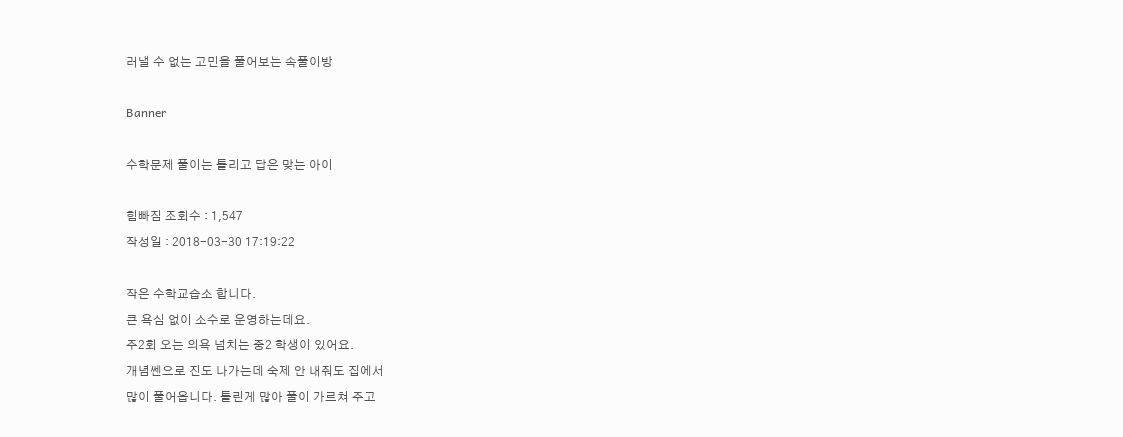러낼 수 없는 고민을 풀어보는 속풀이방

Banner

수학문제 풀이는 틀리고 답은 맞는 아이

힘빠짐 조회수 : 1,547
작성일 : 2018-03-30 17:19:22

작은 수학교습소 합니다.
큰 욕심 없이 소수로 운영하는데요.
주2회 오는 의욕 넘치는 중2 학생이 있어요.
개념쎈으로 진도 나가는데 숙제 안 내줘도 집에서
많이 풀어옵니다. 틀린게 많아 풀이 가르쳐 주고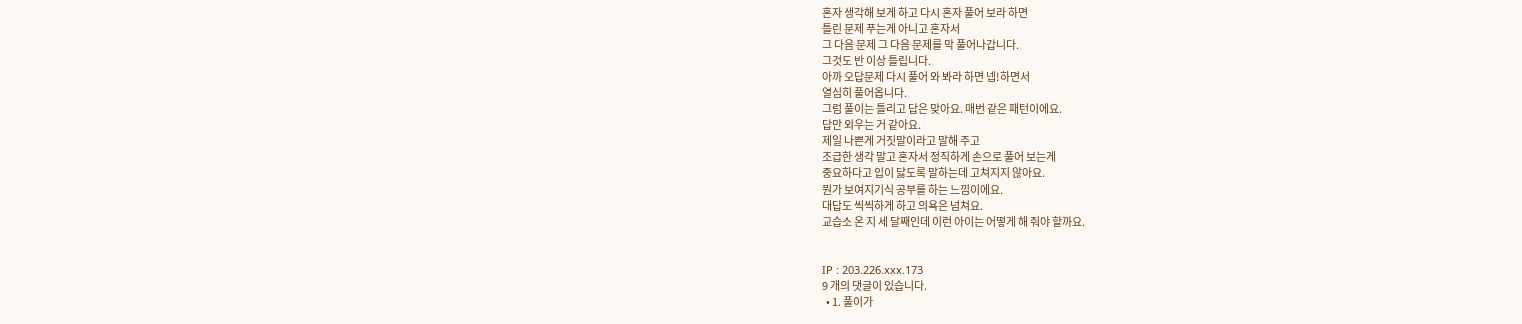혼자 생각해 보게 하고 다시 혼자 풀어 보라 하면
틀린 문제 푸는게 아니고 혼자서
그 다음 문제 그 다음 문제를 막 풀어나갑니다.
그것도 반 이상 틀립니다.
아까 오답문제 다시 풀어 와 봐라 하면 넵!하면서
열심히 풀어옵니다.
그럼 풀이는 틀리고 답은 맞아요. 매번 같은 패턴이에요.
답만 외우는 거 같아요.
제일 나쁜게 거짓말이라고 말해 주고
조급한 생각 말고 혼자서 정직하게 손으로 풀어 보는게
중요하다고 입이 닳도록 말하는데 고쳐지지 않아요.
뭔가 보여지기식 공부를 하는 느낌이에요.
대답도 씩씩하게 하고 의욕은 넘쳐요.
교습소 온 지 세 달째인데 이런 아이는 어떻게 해 줘야 할까요.


IP : 203.226.xxx.173
9 개의 댓글이 있습니다.
  • 1. 풀이가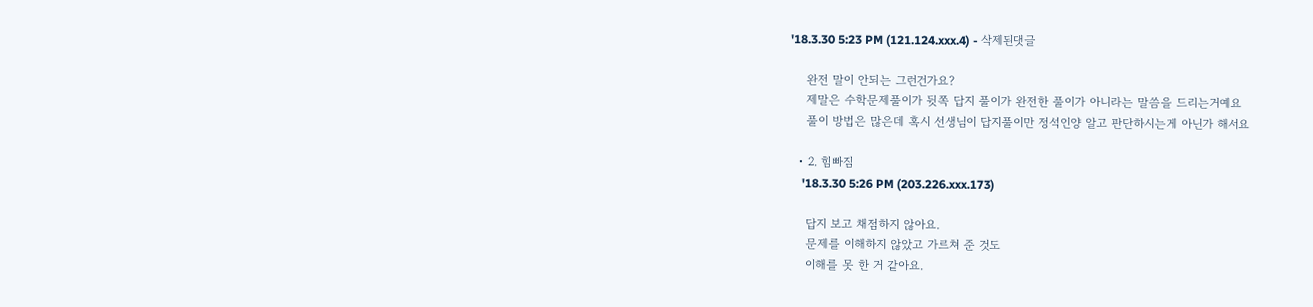'18.3.30 5:23 PM (121.124.xxx.4) - 삭제된댓글

    완전 말이 안되는 그런건가요?
    제말은 수학문제풀이가 뒷쪽 답지 풀이가 완전한 풀이가 아니라는 말씀을 드리는거예요
    풀이 방법은 많은데 혹시 선생님이 답지풀이만 정석인양 알고 판단하시는게 아닌가 해서요

  • 2. 힘빠짐
    '18.3.30 5:26 PM (203.226.xxx.173)

    답지 보고 채점하지 않아요.
    문제를 이해하지 않았고 가르쳐 준 것도
    이해를 못 한 거 같아요.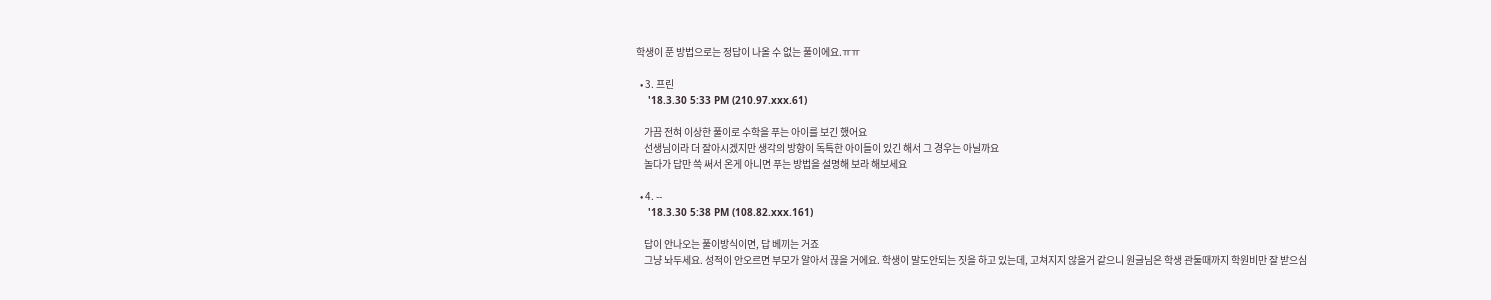학생이 푼 방법으로는 정답이 나올 수 없는 풀이에요.ㅠㅠ

  • 3. 프린
    '18.3.30 5:33 PM (210.97.xxx.61)

    가끔 전혀 이상한 풀이로 수학을 푸는 아이를 보긴 했어요
    선생님이라 더 잘아시겠지만 생각의 방향이 독특한 아이들이 있긴 해서 그 경우는 아닐까요
    놀다가 답만 쓱 써서 온게 아니면 푸는 방법을 설명해 보라 해보세요

  • 4. --
    '18.3.30 5:38 PM (108.82.xxx.161)

    답이 안나오는 풀이방식이면, 답 베끼는 거죠
    그냥 놔두세요. 성적이 안오르면 부모가 알아서 끊을 거에요. 학생이 말도안되는 짓을 하고 있는데, 고쳐지지 않을거 같으니 원글님은 학생 관둘때까지 학원비만 잘 받으심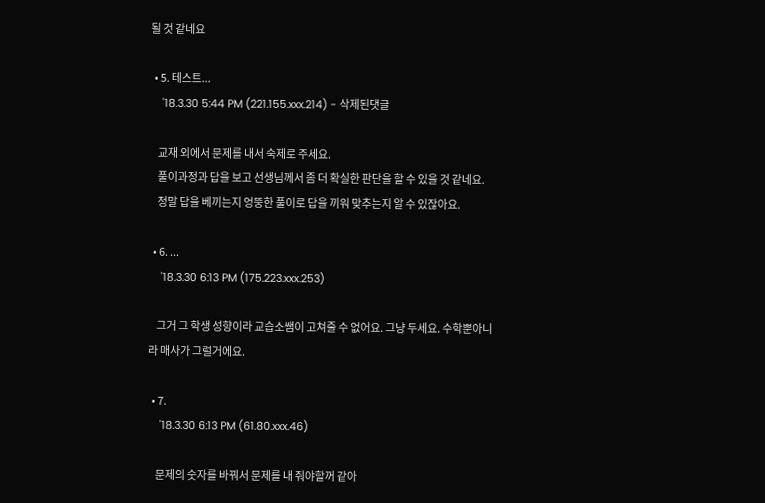될 것 같네요

  • 5. 테스트...
    '18.3.30 5:44 PM (221.155.xxx.214) - 삭제된댓글

    교재 외에서 문제를 내서 숙제로 주세요.
    풀이과정과 답을 보고 선생님께서 좀 더 확실한 판단을 할 수 있을 것 같네요.
    정말 답을 베끼는지 엉뚱한 풀이로 답을 끼워 맞추는지 알 수 있잖아요.

  • 6. ...
    '18.3.30 6:13 PM (175.223.xxx.253)

    그거 그 학생 성향이라 교습소쌤이 고쳐줄 수 없어요. 그냥 두세요. 수학뿐아니라 매사가 그럴거에요.

  • 7.
    '18.3.30 6:13 PM (61.80.xxx.46)

    문제의 숫자를 바꿔서 문제를 내 줘야할꺼 같아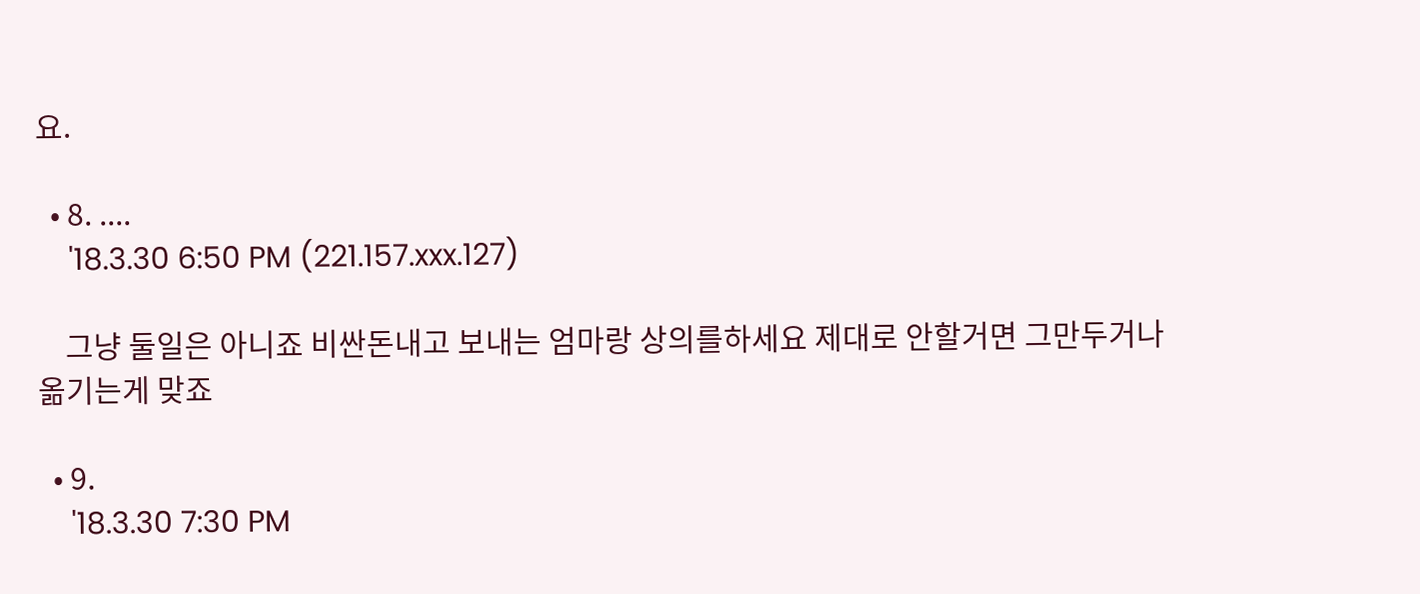요.

  • 8. ....
    '18.3.30 6:50 PM (221.157.xxx.127)

    그냥 둘일은 아니죠 비싼돈내고 보내는 엄마랑 상의를하세요 제대로 안할거면 그만두거나 옮기는게 맞죠

  • 9.
    '18.3.30 7:30 PM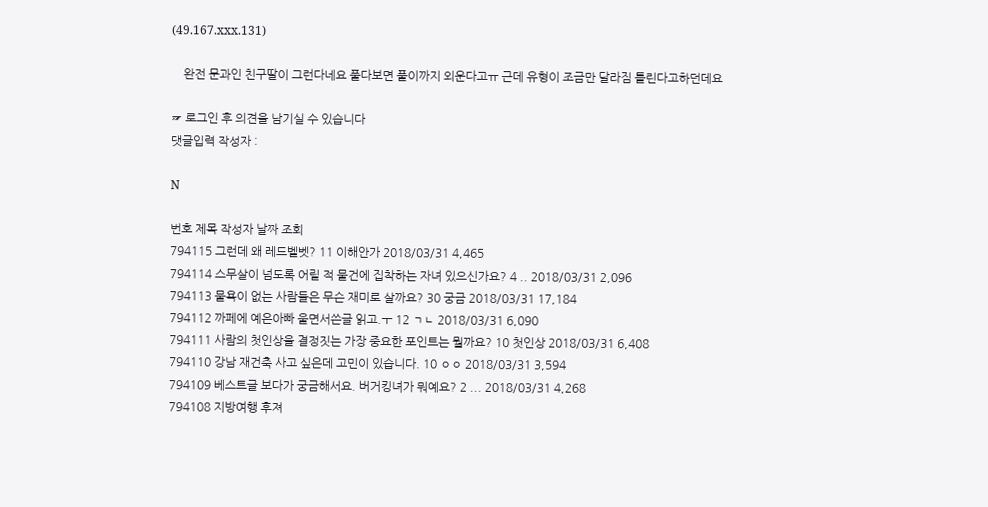(49.167.xxx.131)

    완전 문과인 친구딸이 그런다네요 풀다보면 풀이까지 외운다고ㅠ 근데 유형이 조금만 달라짐 틀린다고하던데요

☞ 로그인 후 의견을 남기실 수 있습니다
댓글입력 작성자 :

N

번호 제목 작성자 날짜 조회
794115 그런데 왜 레드벨벳? 11 이해안가 2018/03/31 4,465
794114 스무살이 넘도록 어릴 적 물건에 집착하는 자녀 있으신가요? 4 .. 2018/03/31 2,096
794113 물욕이 없는 사람들은 무슨 재미로 살까요? 30 궁금 2018/03/31 17,184
794112 까페에 예은아빠 울면서쓴글 읽고.ㅜ 12 ㄱㄴ 2018/03/31 6,090
794111 사람의 첫인상을 결정짓는 가장 중요한 포인트는 뭘까요? 10 첫인상 2018/03/31 6,408
794110 강남 재건축 사고 싶은데 고민이 있습니다. 10 ㅇㅇ 2018/03/31 3,594
794109 베스트글 보다가 궁금해서요. 버거킹녀가 뭐예요? 2 ... 2018/03/31 4,268
794108 지방여행 후져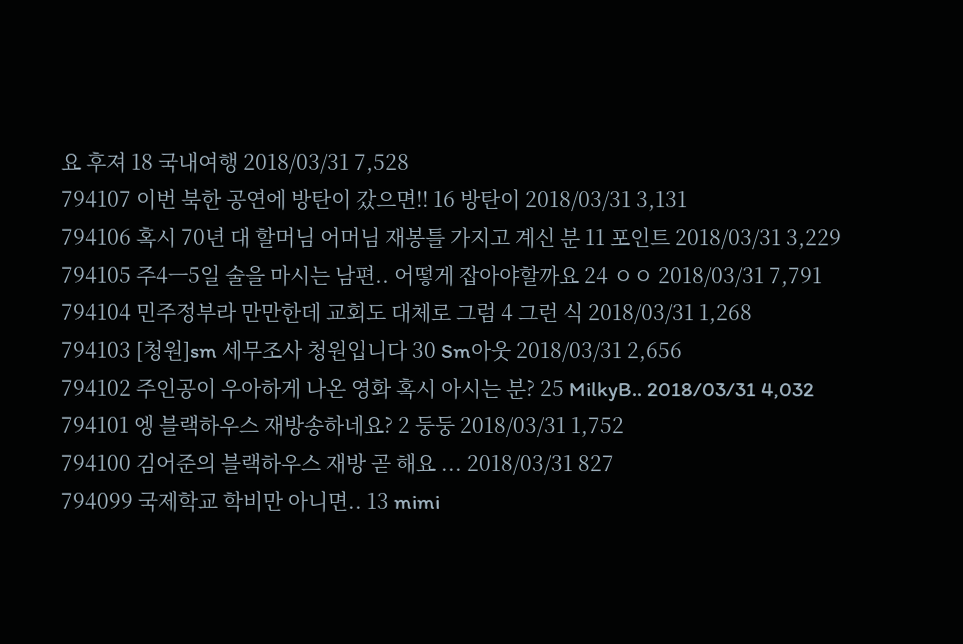요 후져 18 국내여행 2018/03/31 7,528
794107 이번 북한 공연에 방탄이 갔으면!! 16 방탄이 2018/03/31 3,131
794106 혹시 70년 대 할머님 어머님 재봉틀 가지고 계신 분 11 포인트 2018/03/31 3,229
794105 주4ㅡ5일 술을 마시는 남편.. 어떻게 잡아야할까요 24 ㅇㅇ 2018/03/31 7,791
794104 민주정부라 만만한데 교회도 대체로 그럼 4 그런 식 2018/03/31 1,268
794103 [청원]sm 세무조사 청원입니다 30 Sm아웃 2018/03/31 2,656
794102 주인공이 우아하게 나온 영화 혹시 아시는 분? 25 MilkyB.. 2018/03/31 4,032
794101 엥 블랙하우스 재방송하네요? 2 둥둥 2018/03/31 1,752
794100 김어준의 블랙하우스 재방 곧 해요 ... 2018/03/31 827
794099 국제학교 학비만 아니면.. 13 mimi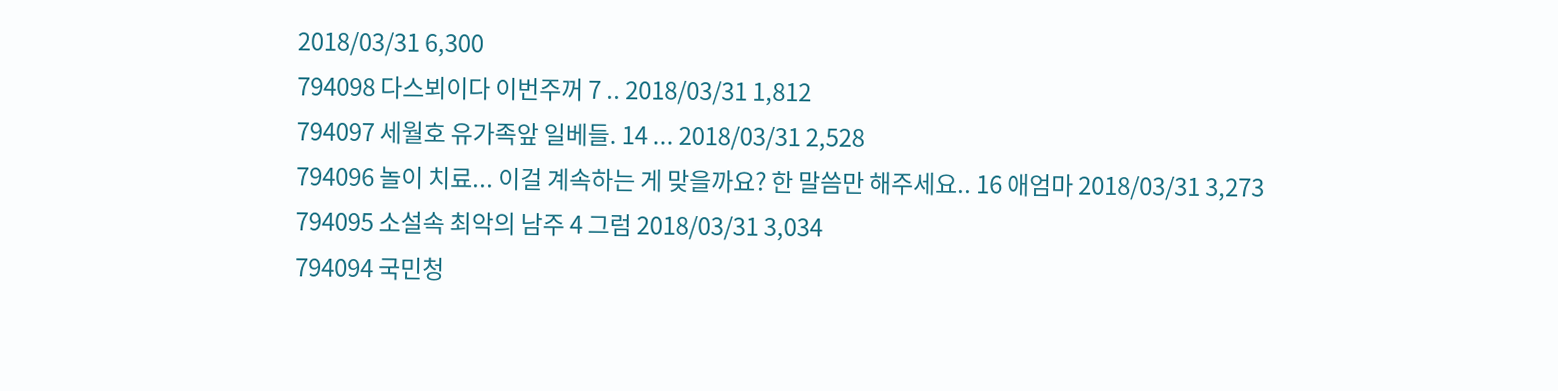2018/03/31 6,300
794098 다스뵈이다 이번주꺼 7 .. 2018/03/31 1,812
794097 세월호 유가족앞 일베들. 14 ... 2018/03/31 2,528
794096 놀이 치료... 이걸 계속하는 게 맞을까요? 한 말씀만 해주세요.. 16 애엄마 2018/03/31 3,273
794095 소설속 최악의 남주 4 그럼 2018/03/31 3,034
794094 국민청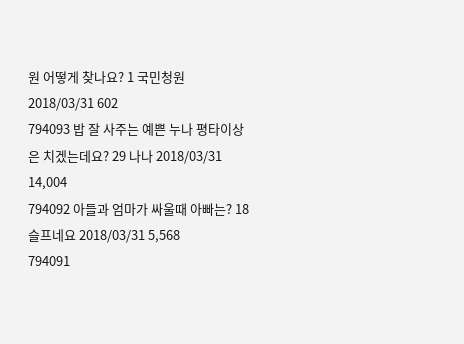원 어떻게 찾나요? 1 국민청원 2018/03/31 602
794093 밥 잘 사주는 예쁜 누나 평타이상은 치겠는데요? 29 나나 2018/03/31 14,004
794092 아들과 엄마가 싸울때 아빠는? 18 슬프네요 2018/03/31 5,568
794091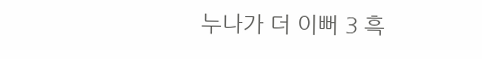누나가 더 이뻐 3 흑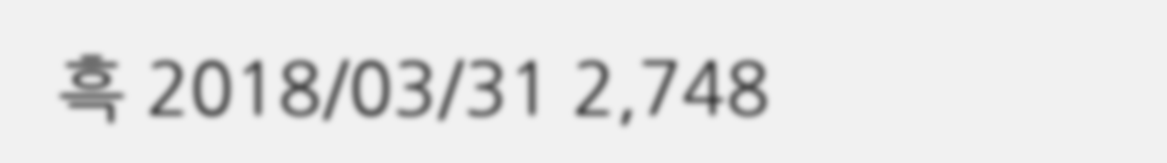흑 2018/03/31 2,748